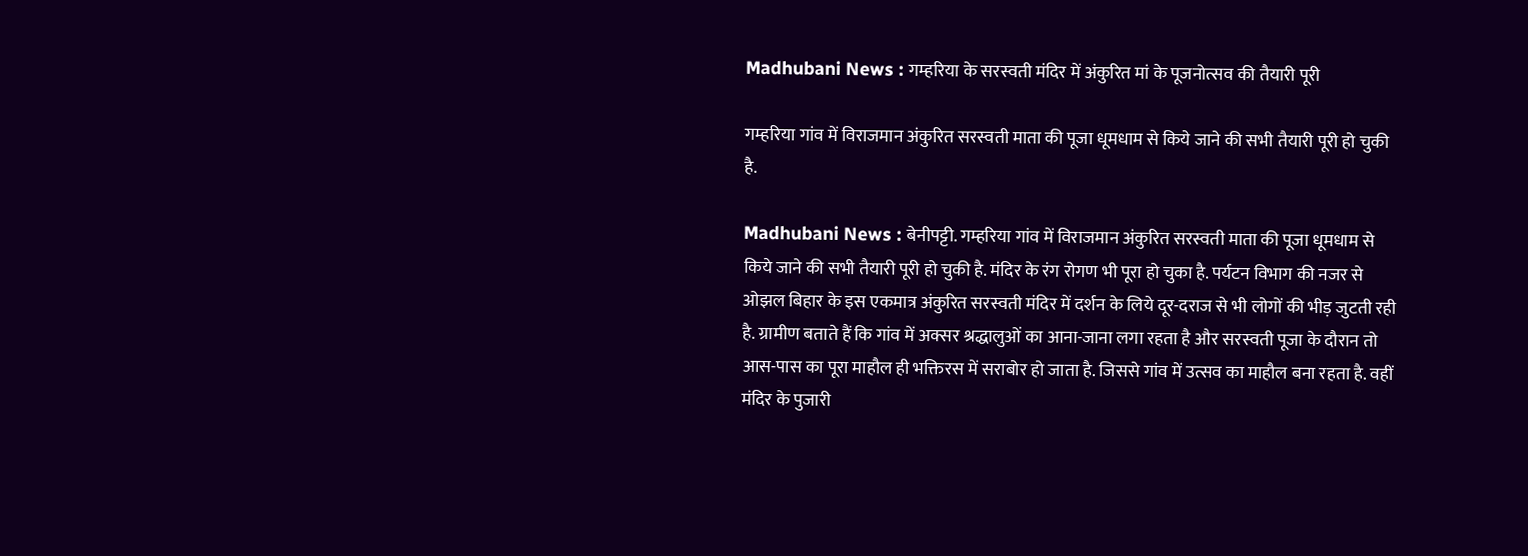Madhubani News : गम्हरिया के सरस्वती मंदिर में अंकुरित मां के पूजनोत्सव की तैयारी पूरी

गम्हरिया गांव में विराजमान अंकुरित सरस्वती माता की पूजा धूमधाम से किये जाने की सभी तैयारी पूरी हो चुकी है.

Madhubani News : बेनीपट्टी. गम्हरिया गांव में विराजमान अंकुरित सरस्वती माता की पूजा धूमधाम से किये जाने की सभी तैयारी पूरी हो चुकी है. मंदिर के रंग रोगण भी पूरा हो चुका है. पर्यटन विभाग की नजर से ओझल बिहार के इस एकमात्र अंकुरित सरस्वती मंदिर में दर्शन के लिये दूर-दराज से भी लोगों की भीड़ जुटती रही है. ग्रामीण बताते हैं कि गांव में अक्सर श्रद्धालुओं का आना-जाना लगा रहता है और सरस्वती पूजा के दौरान तो आस-पास का पूरा माहौल ही भक्तिरस में सराबोर हो जाता है. जिससे गांव में उत्सव का माहौल बना रहता है. वहीं मंदिर के पुजारी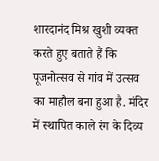शारदानंद मिश्र खुशी व्यक्त करते हुए बताते हैं कि पूजनोत्सव से गांव में उत्सव का माहौल बना हुआ है. मंदिर में स्थापित काले रंग के दिव्य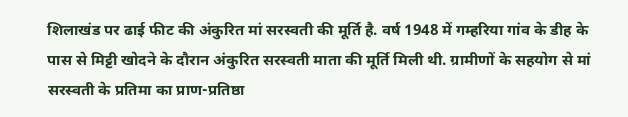शिलाखंड पर ढाई फीट की अंकुरित मां सरस्वती की मूर्ति है. वर्ष 1948 में गम्हरिया गांव के डीह के पास से मिट्टी खोदने के दौरान अंकुरित सरस्वती माता की मूर्ति मिली थी. ग्रामीणों के सहयोग से मां सरस्वती के प्रतिमा का प्राण-प्रतिष्ठा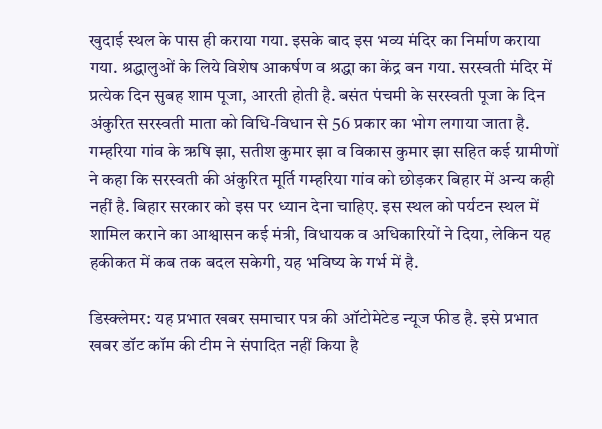खुदाई स्थल के पास ही कराया गया. इसके बाद इस भव्य मंदिर का निर्माण कराया गया. श्रद्धालुओं के लिये विशेष आकर्षण व श्रद्धा का केंद्र बन गया. सरस्वती मंदिर में प्रत्येक दिन सुबह शाम पूजा, आरती होती है. बसंत पंचमी के सरस्वती पूजा के दिन अंकुरित सरस्वती माता को विधि-विधान से 56 प्रकार का भोग लगाया जाता है. गम्हरिया गांव के ऋषि झा, सतीश कुमार झा व विकास कुमार झा सहित कई ग्रामीणों ने कहा कि सरस्वती की अंकुरित मूर्ति गम्हरिया गांव को छोड़कर बिहार में अन्य कही नहीं है. बिहार सरकार को इस पर ध्यान देना चाहिए. इस स्थल को पर्यटन स्थल में शामिल कराने का आश्वासन कई मंत्री, विधायक व अधिकारियों ने दिया, लेकिन यह हकीकत में कब तक बदल सकेगी, यह भविष्य के गर्भ में है.

डिस्क्लेमर: यह प्रभात खबर समाचार पत्र की ऑटोमेटेड न्यूज फीड है. इसे प्रभात खबर डॉट कॉम की टीम ने संपादित नहीं किया है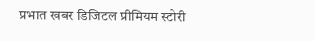प्रभात खबर डिजिटल प्रीमियम स्टोरी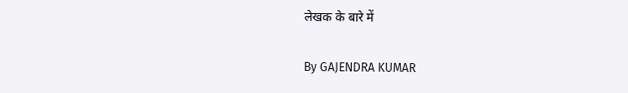लेखक के बारे में

By GAJENDRA KUMAR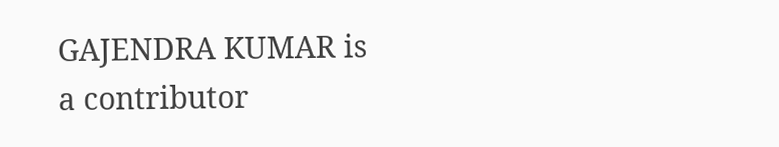GAJENDRA KUMAR is a contributor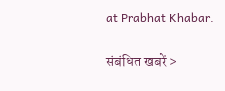at Prabhat Khabar.

संबंधित खबरें >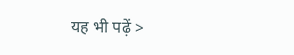यह भी पढ़ें >